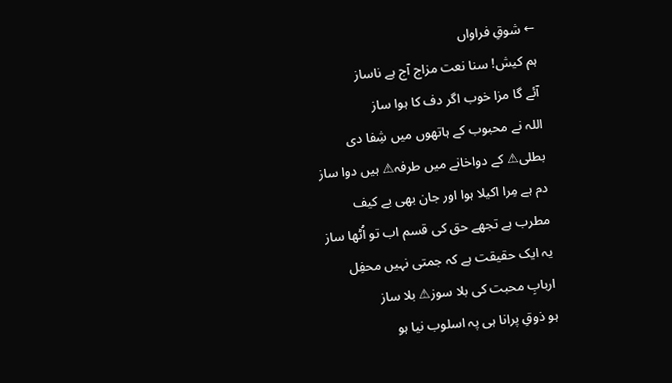← شوقِ فراواں
ہم کیش! سنا نعت مزاج آج ہے ناساز
آئے گا مزا خوب اگر دف کا ہوا ساز
اللہ نے محبوب کے ہاتھوں میں شِفا دی
بطلی⚠ کے دواخانے میں طرفہ⚠ ہیں دوا ساز
دم ہے مِرا اکیلا ہوا اور جان بھی بے کیف
مطرب ہے تجھے حق کی قسم اب تو اُٹھا ساز
یہ ایک حقیقت ہے کہ جمتی نہیں محفِل
اربابِ محبت کی بلا سوز⚠ بلا ساز
ہو ذوقِ پرانا ہی پہ اسلوب نیا ہو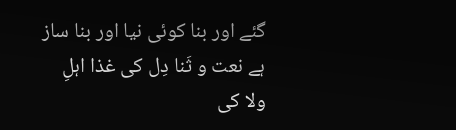گئے اور بنا کوئی نیا اور بنا ساز
ہے نعت و ثَنا دِل کی غذا اہلِ ولا کی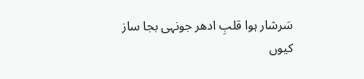سَرشار ہوا قلبِ ادھر جونہی بجا ساز
کیوں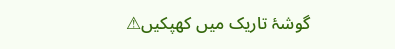گوشۂ تاریک میں کھپکیں⚠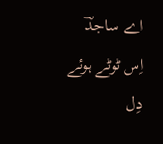اے ساجدؔ
اِس ٹوٹے ہوئے دِل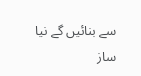سے بنائیں گے نیا ساز